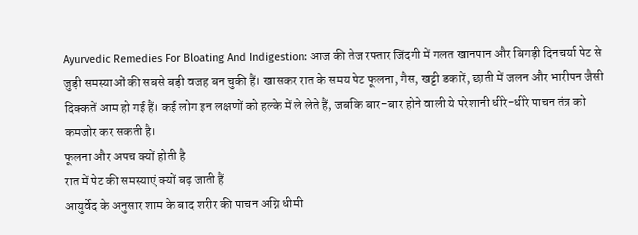Ayurvedic Remedies For Bloating And Indigestion: आज की तेज रफ्तार जिंदगी में गलत खानपान और बिगड़ी दिनचर्या पेट से जुड़ी समस्याओं की सबसे बड़ी वजह बन चुकी हैं। खासकर रात के समय पेट फूलना, गैस, खट्टी डकारें, छाती में जलन और भारीपन जैसी दिक्कतें आम हो गई हैं। कई लोग इन लक्षणों को हल्के में ले लेते हैं, जबकि बार-बार होने वाली ये परेशानी धीरे-धीरे पाचन तंत्र को कमजोर कर सकती है।
फूलना और अपच क्यों होती है
रात में पेट की समस्याएं क्यों बढ़ जाती हैं
आयुर्वेद के अनुसार शाम के बाद शरीर की पाचन अग्नि धीमी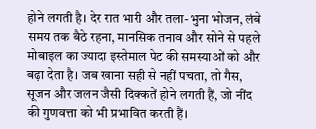होने लगती है। देर रात भारी और तला-भुना भोजन, लंबे समय तक बैठे रहना, मानसिक तनाव और सोने से पहले मोबाइल का ज्यादा इस्तेमाल पेट की समस्याओं को और बढ़ा देता है। जब खाना सही से नहीं पचता, तो गैस, सूजन और जलन जैसी दिक्कतें होने लगती हैं, जो नींद की गुणवत्ता को भी प्रभावित करती हैं।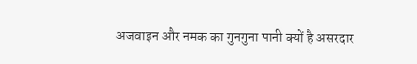अजवाइन और नमक का गुनगुना पानी क्यों है असरदार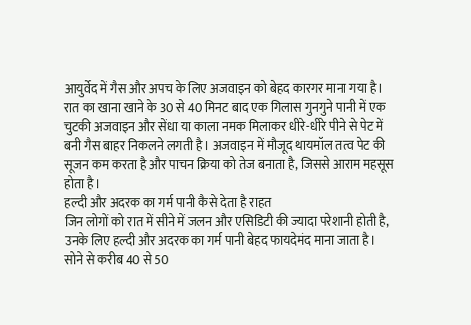आयुर्वेद में गैस और अपच के लिए अजवाइन को बेहद कारगर माना गया है। रात का खाना खाने के 30 से 40 मिनट बाद एक गिलास गुनगुने पानी में एक चुटकी अजवाइन और सेंधा या काला नमक मिलाकर धीरे-धीरे पीने से पेट में बनी गैस बाहर निकलने लगती है। अजवाइन में मौजूद थायमॉल तत्व पेट की सूजन कम करता है और पाचन क्रिया को तेज बनाता है, जिससे आराम महसूस होता है।
हल्दी और अदरक का गर्म पानी कैसे देता है राहत
जिन लोगों को रात में सीने में जलन और एसिडिटी की ज्यादा परेशानी होती है, उनके लिए हल्दी और अदरक का गर्म पानी बेहद फायदेमंद माना जाता है। सोने से करीब 40 से 50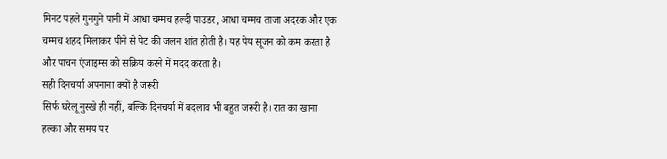मिनट पहले गुनगुने पानी में आधा चम्मच हल्दी पाउडर, आधा चम्मच ताजा अदरक और एक चम्मच शहद मिलाकर पीने से पेट की जलन शांत होती है। यह पेय सूजन को कम करता है और पाचन एंजाइम्स को सक्रिय करने में मदद करता है।
सही दिनचर्या अपनाना क्यों है जरूरी
सिर्फ घरेलू नुस्खे ही नहीं, बल्कि दिनचर्या में बदलाव भी बहुत जरूरी है। रात का खाना हल्का और समय पर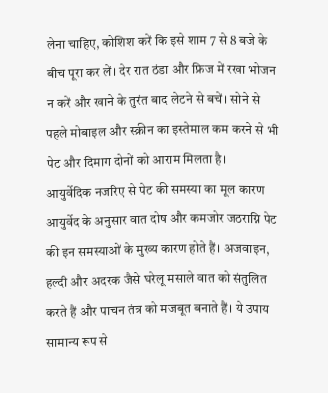लेना चाहिए, कोशिश करें कि इसे शाम 7 से 8 बजे के बीच पूरा कर लें। देर रात ठंडा और फ्रिज में रखा भोजन न करें और खाने के तुरंत बाद लेटने से बचें। सोने से पहले मोबाइल और स्क्रीन का इस्तेमाल कम करने से भी पेट और दिमाग दोनों को आराम मिलता है।
आयुर्वेदिक नजरिए से पेट की समस्या का मूल कारण
आयुर्वेद के अनुसार वात दोष और कमजोर जठराग्नि पेट की इन समस्याओं के मुख्य कारण होते हैं। अजवाइन, हल्दी और अदरक जैसे घरेलू मसाले वात को संतुलित करते हैं और पाचन तंत्र को मजबूत बनाते हैं। ये उपाय सामान्य रूप से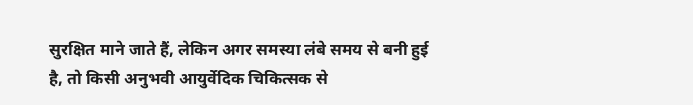सुरक्षित माने जाते हैं, लेकिन अगर समस्या लंबे समय से बनी हुई है, तो किसी अनुभवी आयुर्वेदिक चिकित्सक से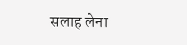सलाह लेना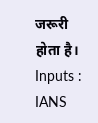जरूरी होता है।
Inputs : IANS